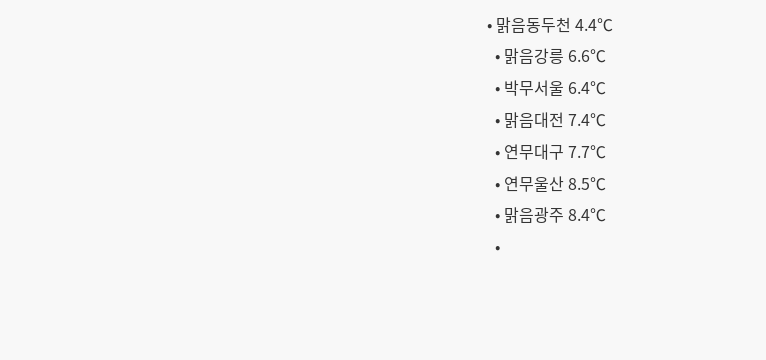• 맑음동두천 4.4℃
  • 맑음강릉 6.6℃
  • 박무서울 6.4℃
  • 맑음대전 7.4℃
  • 연무대구 7.7℃
  • 연무울산 8.5℃
  • 맑음광주 8.4℃
  •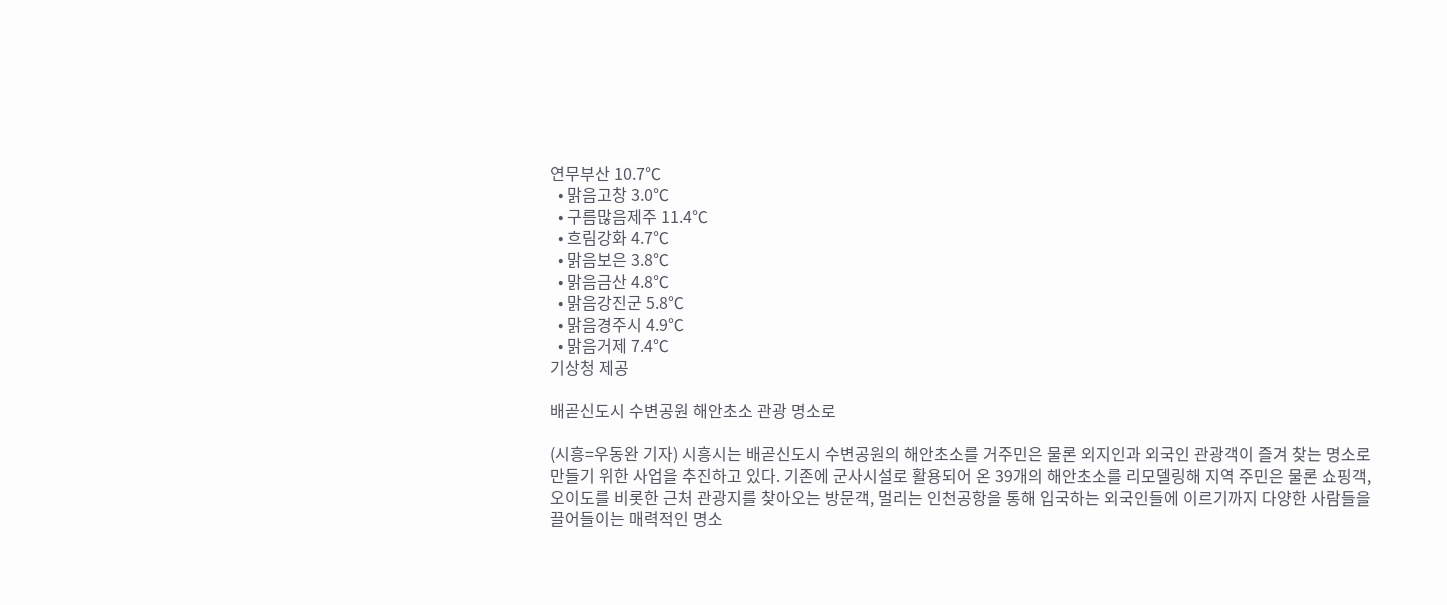연무부산 10.7℃
  • 맑음고창 3.0℃
  • 구름많음제주 11.4℃
  • 흐림강화 4.7℃
  • 맑음보은 3.8℃
  • 맑음금산 4.8℃
  • 맑음강진군 5.8℃
  • 맑음경주시 4.9℃
  • 맑음거제 7.4℃
기상청 제공

배곧신도시 수변공원 해안초소 관광 명소로

(시흥=우동완 기자) 시흥시는 배곧신도시 수변공원의 해안초소를 거주민은 물론 외지인과 외국인 관광객이 즐겨 찾는 명소로 만들기 위한 사업을 추진하고 있다. 기존에 군사시설로 활용되어 온 39개의 해안초소를 리모델링해 지역 주민은 물론 쇼핑객, 오이도를 비롯한 근처 관광지를 찾아오는 방문객, 멀리는 인천공항을 통해 입국하는 외국인들에 이르기까지 다양한 사람들을 끌어들이는 매력적인 명소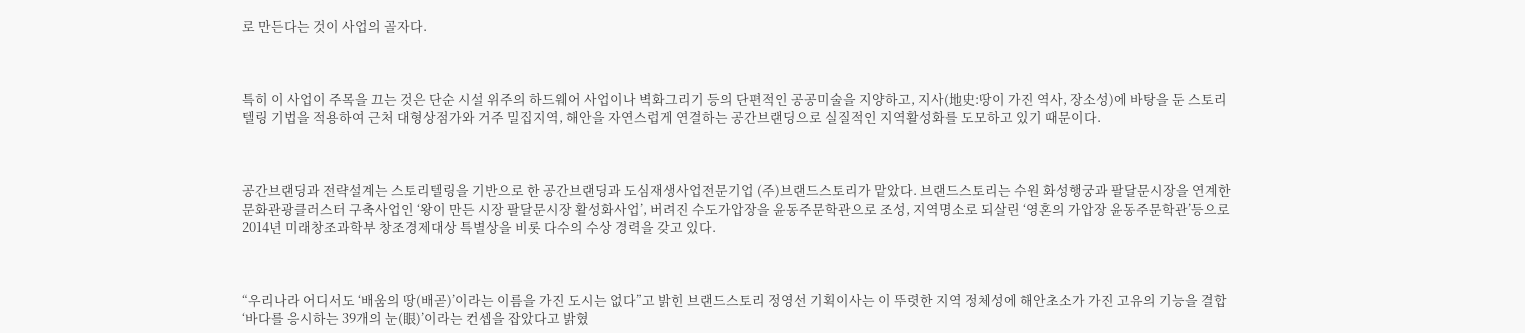로 만든다는 것이 사업의 골자다.



특히 이 사업이 주목을 끄는 것은 단순 시설 위주의 하드웨어 사업이나 벽화그리기 등의 단편적인 공공미술을 지양하고, 지사(地史:땅이 가진 역사, 장소성)에 바탕을 둔 스토리텔링 기법을 적용하여 근처 대형상점가와 거주 밀집지역, 해안을 자연스럽게 연결하는 공간브랜딩으로 실질적인 지역활성화를 도모하고 있기 때문이다.



공간브랜딩과 전략설계는 스토리텔링을 기반으로 한 공간브랜딩과 도심재생사업전문기업 (주)브랜드스토리가 맡았다. 브랜드스토리는 수원 화성행궁과 팔달문시장을 연계한 문화관광클러스터 구축사업인 ‘왕이 만든 시장 팔달문시장 활성화사업’, 버려진 수도가압장을 윤동주문학관으로 조성, 지역명소로 되살린 ‘영혼의 가압장 윤동주문학관’등으로 2014년 미래창조과학부 창조경제대상 특별상을 비롯 다수의 수상 경력을 갖고 있다.



“우리나라 어디서도 ‘배움의 땅(배곧)’이라는 이름을 가진 도시는 없다”고 밝힌 브랜드스토리 정영선 기획이사는 이 뚜렷한 지역 정체성에 해안초소가 가진 고유의 기능을 결합 ‘바다를 응시하는 39개의 눈(眼)’이라는 컨셉을 잡았다고 밝혔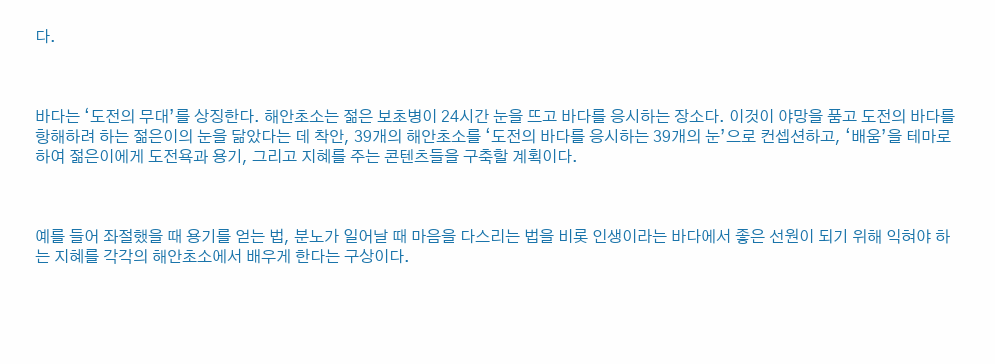다.



바다는 ‘도전의 무대’를 상징한다. 해안초소는 젊은 보초병이 24시간 눈을 뜨고 바다를 응시하는 장소다. 이것이 야망을 품고 도전의 바다를 항해하려 하는 젊은이의 눈을 닮았다는 데 착안, 39개의 해안초소를 ‘도전의 바다를 응시하는 39개의 눈’으로 컨셉션하고, ‘배움’을 테마로 하여 젊은이에게 도전욕과 용기, 그리고 지혜를 주는 콘텐츠들을 구축할 계획이다.



예를 들어 좌절했을 때 용기를 얻는 법, 분노가 일어날 때 마음을 다스리는 법을 비롯 인생이라는 바다에서 좋은 선원이 되기 위해 익혀야 하는 지혜를 각각의 해안초소에서 배우게 한다는 구상이다.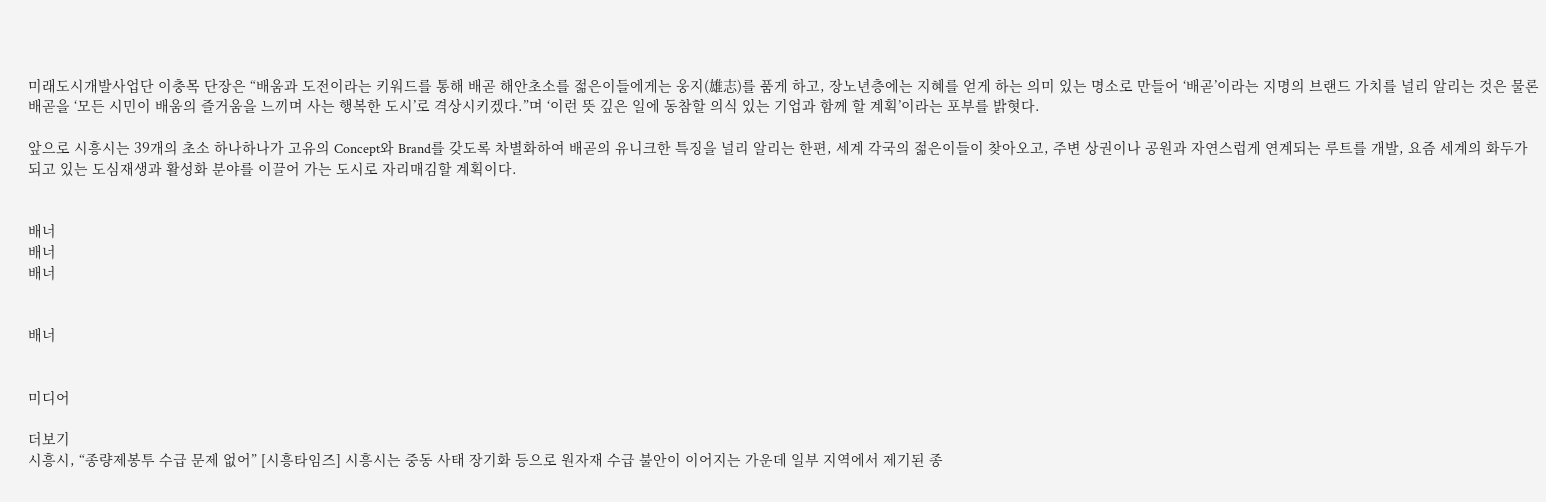미래도시개발사업단 이충목 단장은 “배움과 도전이라는 키워드를 통해 배곧 해안초소를 젊은이들에게는 웅지(雄志)를 품게 하고, 장노년층에는 지혜를 얻게 하는 의미 있는 명소로 만들어 ‘배곧’이라는 지명의 브랜드 가치를 널리 알리는 것은 물론 배곧을 ‘모든 시민이 배움의 즐거움을 느끼며 사는 행복한 도시’로 격상시키겠다.”며 ‘이런 뜻 깊은 일에 동참할 의식 있는 기업과 함께 할 계획’이라는 포부를 밝혓다.

앞으로 시흥시는 39개의 초소 하나하나가 고유의 Concept와 Brand를 갖도록 차별화하여 배곧의 유니크한 특징을 널리 알리는 한편, 세계 각국의 젊은이들이 찾아오고, 주변 상권이나 공원과 자연스럽게 연계되는 루트를 개발, 요즘 세계의 화두가 되고 있는 도심재생과 활성화 분야를 이끌어 가는 도시로 자리매김할 계획이다.


배너
배너
배너


배너


미디어

더보기
시흥시, “종량제봉투 수급 문제 없어” [시흥타임즈] 시흥시는 중동 사태 장기화 등으로 원자재 수급 불안이 이어지는 가운데 일부 지역에서 제기된 종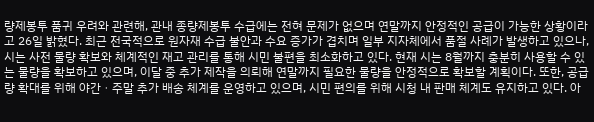량제봉투 품귀 우려와 관련해, 관내 종량제봉투 수급에는 전혀 문제가 없으며 연말까지 안정적인 공급이 가능한 상황이라고 26일 밝혔다. 최근 전국적으로 원자재 수급 불안과 수요 증가가 겹치며 일부 지자체에서 품절 사례가 발생하고 있으나, 시는 사전 물량 확보와 체계적인 재고 관리를 통해 시민 불편을 최소화하고 있다. 현재 시는 8월까지 충분히 사용할 수 있는 물량을 확보하고 있으며, 이달 중 추가 제작을 의뢰해 연말까지 필요한 물량을 안정적으로 확보할 계획이다. 또한, 공급량 확대를 위해 야간ㆍ주말 추가 배송 체계를 운영하고 있으며, 시민 편의를 위해 시청 내 판매 체계도 유지하고 있다. 아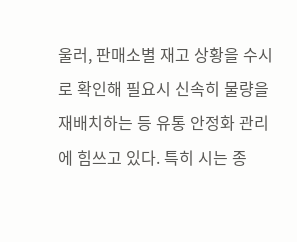울러, 판매소별 재고 상황을 수시로 확인해 필요시 신속히 물량을 재배치하는 등 유통 안정화 관리에 힘쓰고 있다. 특히 시는 종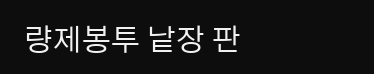량제봉투 낱장 판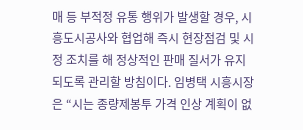매 등 부적정 유통 행위가 발생할 경우, 시흥도시공사와 협업해 즉시 현장점검 및 시정 조치를 해 정상적인 판매 질서가 유지되도록 관리할 방침이다. 임병택 시흥시장은 “시는 종량제봉투 가격 인상 계획이 없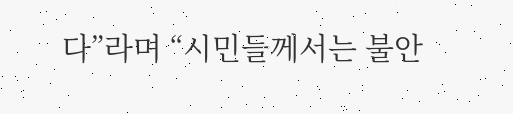다”라며 “시민들께서는 불안